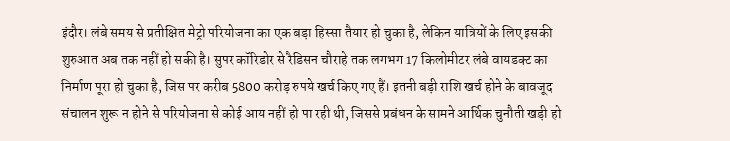इंदौर। लंबे समय से प्रतीक्षित मेट्रो परियोजना का एक बड़ा हिस्सा तैयार हो चुका है, लेकिन यात्रियों के लिए इसकी शुरुआत अब तक नहीं हो सकी है। सुपर कॉरिडोर से रैडिसन चौराहे तक लगभग 17 किलोमीटर लंबे वायडक्ट का निर्माण पूरा हो चुका है, जिस पर करीब 5800 करोड़ रुपये खर्च किए गए हैं। इतनी बड़ी राशि खर्च होने के बावजूद संचालन शुरू न होने से परियोजना से कोई आय नहीं हो पा रही थी, जिससे प्रबंधन के सामने आर्थिक चुनौती खड़ी हो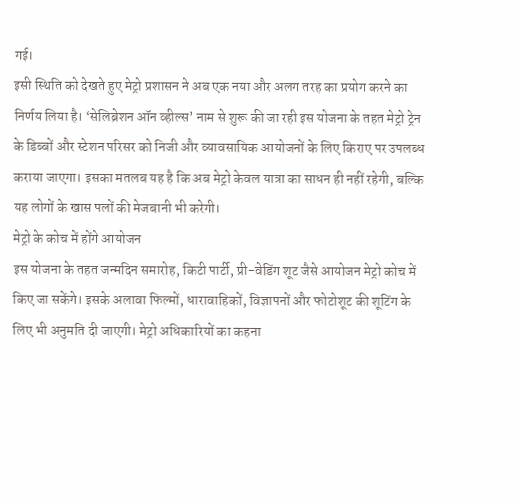गई।
इसी स्थिति को देखते हुए मेट्रो प्रशासन ने अब एक नया और अलग तरह का प्रयोग करने का निर्णय लिया है। ‘सेलिब्रेशन ऑन व्हील्स’ नाम से शुरू की जा रही इस योजना के तहत मेट्रो ट्रेन के डिब्बों और स्टेशन परिसर को निजी और व्यावसायिक आयोजनों के लिए किराए पर उपलब्ध कराया जाएगा। इसका मतलब यह है कि अब मेट्रो केवल यात्रा का साधन ही नहीं रहेगी, बल्कि यह लोगों के खास पलों की मेजबानी भी करेगी।
मेट्रो के कोच में होंगे आयोजन
इस योजना के तहत जन्मदिन समारोह, किटी पार्टी, प्री-वेडिंग शूट जैसे आयोजन मेट्रो कोच में किए जा सकेंगे। इसके अलावा फिल्मों, धारावाहिकों, विज्ञापनों और फोटोशूट की शूटिंग के लिए भी अनुमति दी जाएगी। मेट्रो अधिकारियों का कहना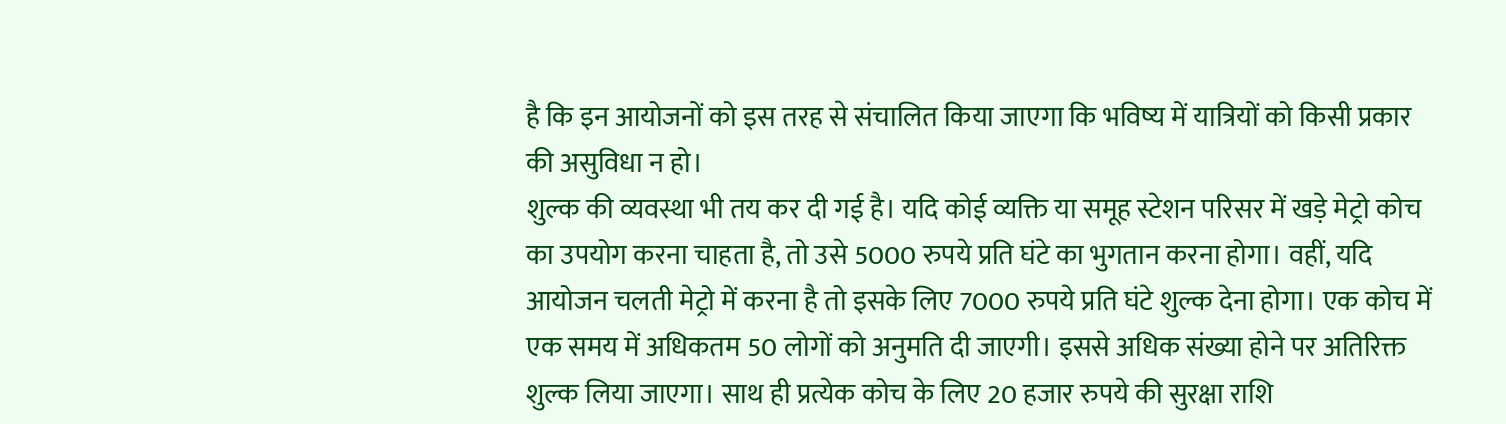है कि इन आयोजनों को इस तरह से संचालित किया जाएगा कि भविष्य में यात्रियों को किसी प्रकार की असुविधा न हो।
शुल्क की व्यवस्था भी तय कर दी गई है। यदि कोई व्यक्ति या समूह स्टेशन परिसर में खड़े मेट्रो कोच का उपयोग करना चाहता है, तो उसे 5000 रुपये प्रति घंटे का भुगतान करना होगा। वहीं, यदि आयोजन चलती मेट्रो में करना है तो इसके लिए 7000 रुपये प्रति घंटे शुल्क देना होगा। एक कोच में एक समय में अधिकतम 50 लोगों को अनुमति दी जाएगी। इससे अधिक संख्या होने पर अतिरिक्त शुल्क लिया जाएगा। साथ ही प्रत्येक कोच के लिए 20 हजार रुपये की सुरक्षा राशि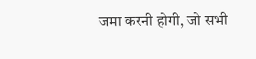जमा करनी होगी, जो सभी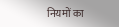नियमों का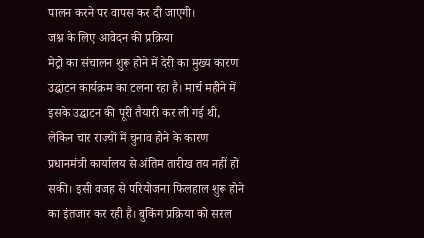पालन करने पर वापस कर दी जाएगी।
जश्न के लिए आवेदन की प्रक्रिया
मेट्रो का संचालन शुरू होने में देरी का मुख्य कारण उद्घाटन कार्यक्रम का टलना रहा है। मार्च महीने में इसके उद्घाटन की पूरी तैयारी कर ली गई थी, लेकिन चार राज्यों में चुनाव होने के कारण प्रधानमंत्री कार्यालय से अंतिम तारीख तय नहीं हो सकी। इसी वजह से परियोजना फिलहाल शुरू होने का इंतजार कर रही है। बुकिंग प्रक्रिया को सरल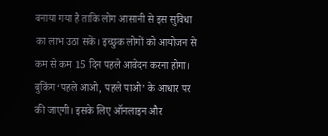बनाया गया है ताकि लोग आसानी से इस सुविधा का लाभ उठा सकें। इच्छुक लोगों को आयोजन से कम से कम 15 दिन पहले आवेदन करना होगा। बुकिंग ‘पहले आओ, पहले पाओ’ के आधार पर की जाएगी। इसके लिए ऑनलाइन और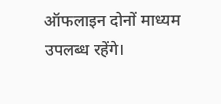ऑफलाइन दोनों माध्यम उपलब्ध रहेंगे।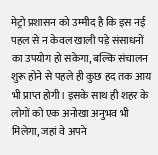मेट्रो प्रशासन को उम्मीद है कि इस नई पहल से न केवल खाली पड़े संसाधनों का उपयोग हो सकेगा, बल्कि संचालन शुरू होने से पहले ही कुछ हद तक आय भी प्राप्त होगी। इसके साथ ही शहर के लोगों को एक अनोखा अनुभव भी मिलेगा, जहां वे अपने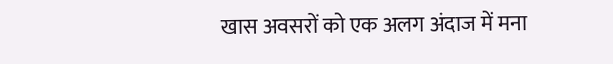खास अवसरों को एक अलग अंदाज में मना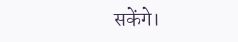सकेंगे।